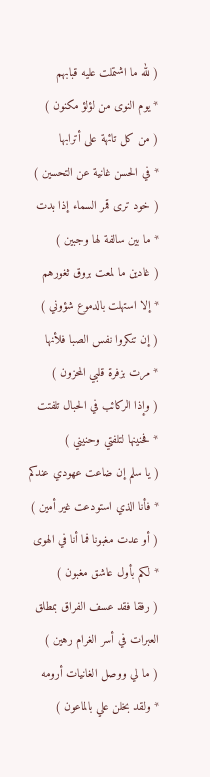( لله ما اشتملت عليه قبابهم
* يوم النوى من لؤلؤ مكنون )
( من كل تائهة على أترابها
* في الحسن غانية عن التحسين )
( خود ترى قمر السماء إذا بدت
* ما بين سالفة لها وجبين )
( غادين ما لمعت بروق ثغورهم
* إلا استهلت بالدموع شؤوني )
( إن تنكروا نفس الصبا فلأنها
* مرت بزفرة قلبي المحزون )
( وإذا الركائب في الحبال تلفتت
* فحنينها لتلفتي وحنيني )
( يا سلم إن ضاعت عهودي عندكم
* فأنا الذي استودعت غير أمين )
( أو عدت مغبونا فما أنا في الهوى
* لكم بأول عاشق مغبون )
( رفقا فقد عسف الفراق بمطلق العبرات في أسر الغرام رهين )
( ما لي ووصل الغانيات أرومه
* ولقد بخلن علي بالماعون )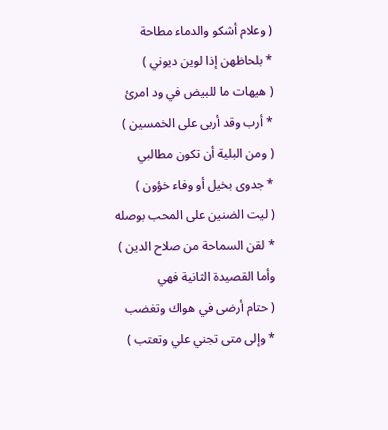( وعلام أشكو والدماء مطاحة
* بلحاظهن إذا لوين ديوني )
( هيهات ما للبيض في ود امرئ
* أرب وقد أربى على الخمسين )
( ومن البلية أن تكون مطالبي
* جدوى بخيل أو وفاء خؤون )
( ليت الضنين على المحب بوصله
* لقن السماحة من صلاح الدين )
وأما القصيدة الثانية فهي
( حتام أرضى في هواك وتغضب
* وإلى متى تجني علي وتعتب )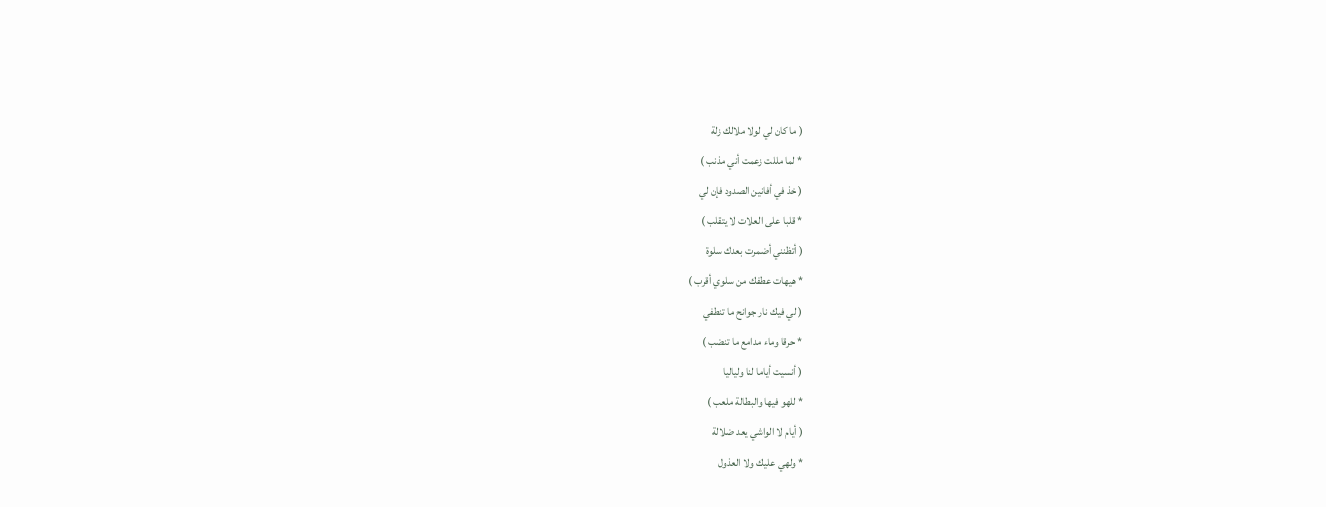( ما كان لي لولا ملالك زلة
* لما مللت زعمت أني مذنب )
( خذ في أفانين الصدود فإن لي
* قلبا على العلات لا يتقلب )
( أتظنني أضمرت بعدك سلوة
* هيهات عطفك من سلوي أقرب )
( لي فيك نار جوانح ما تنطفي
* حرقا وماء مدامع ما تنضب )
( أنسيت أياما لنا ولياليا
* للهو فيها والبطالة ملعب )
( أيام لا الواشي يعد ضلالة
* ولهي عليك ولا العذول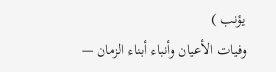يؤنب )
وفيات الأعيان وأنباء أبناء الزمان —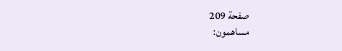صفحة 209
مساهمون: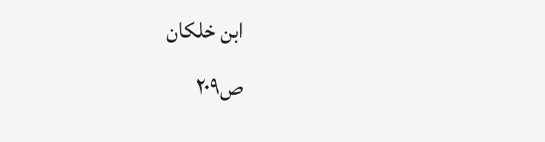ابن خلكان
ص٢٠٩